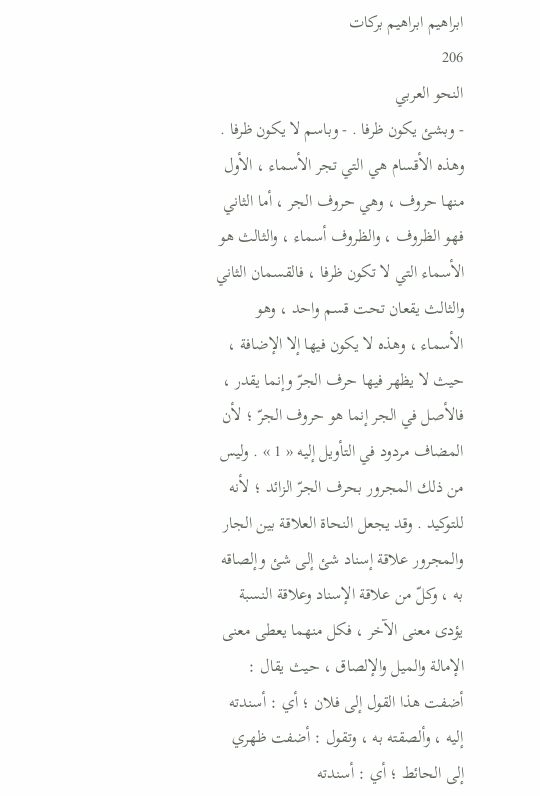ابراهيم ابراهيم بركات
206
النحو العربي
- وبشئ يكون ظرفا . - وباسم لا يكون ظرفا . وهذه الأقسام هي التي تجر الأسماء ، الأول منها حروف ، وهي حروف الجر ، أما الثاني فهو الظروف ، والظروف أسماء ، والثالث هو الأسماء التي لا تكون ظرفا ، فالقسمان الثاني والثالث يقعان تحت قسم واحد ، وهو الأسماء ، وهذه لا يكون فيها إلا الإضافة ، حيث لا يظهر فيها حرف الجرّ وإنما يقدر ، فالأصل في الجر إنما هو حروف الجرّ ؛ لأن المضاف مردود في التأويل إليه « 1 » . وليس من ذلك المجرور بحرف الجرّ الزائد ؛ لأنه للتوكيد . وقد يجعل النحاة العلاقة بين الجار والمجرور علاقة إسناد شئ إلى شئ وإلصاقه به ، وكلّ من علاقة الإسناد وعلاقة النسبة يؤدى معنى الآخر ، فكل منهما يعطى معنى الإمالة والميل والإلصاق ، حيث يقال : أضفت هذا القول إلى فلان ؛ أي : أسندته إليه ، وألصقته به ، وتقول : أضفت ظهري إلى الحائط ؛ أي : أسندته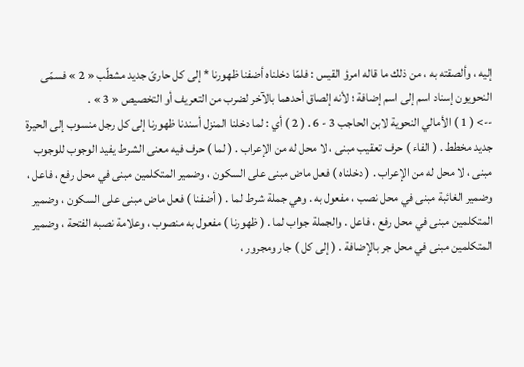إليه ، وألصقته به ، من ذلك ما قاله امرؤ القيس : فلمّا دخلناه أضفنا ظهورنا * إلى كل حارىّ جديد مشطّب « 2 » فسمّى النحويون إسناد اسم إلى اسم إضافة ؛ لأنه إلصاق أحدهما بالآخر لضرب من التعريف أو التخصيص « 3 » .
--> ( 1 ) الأمالي النحوية لابن الحاجب 3 - 6 . ( 2 ) أي : لما دخلنا المنزل أسندنا ظهورنا إلى كل رجل منسوب إلى الحيرة جديد مخطط . ( الفاء ) حرف تعقيب مبنى ، لا محل له من الإعراب . ( لما ) حرف فيه معنى الشرط يفيد الوجوب للوجوب مبنى ، لا محل له من الإعراب . ( دخلناه ) فعل ماض مبنى على السكون ، وضمير المتكلمين مبنى في محل رفع ، فاعل ، وضمير الغائبة مبنى في محل نصب ، مفعول به . وهي جملة شرط لما . ( أضفنا ) فعل ماض مبنى على السكون ، وضمير المتكلمين مبنى في محل رفع ، فاعل . والجملة جواب لما . ( ظهورنا ) مفعول به منصوب ، وعلامة نصبه الفتحة ، وضمير المتكلمين مبنى في محل جر بالإضافة . ( إلى كل ) جار ومجرور ،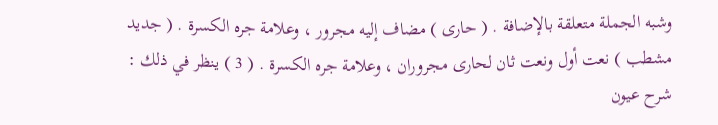وشبه الجملة متعلقة بالإضافة . ( حارى ) مضاف إليه مجرور ، وعلامة جره الكسرة . ( جديد مشطب ) نعت أول ونعت ثان لحارى مجروران ، وعلامة جره الكسرة . ( 3 ) ينظر في ذلك : شرح عيون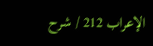الإعراب 212 / شرح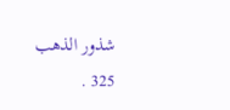شذور الذهب 325 .